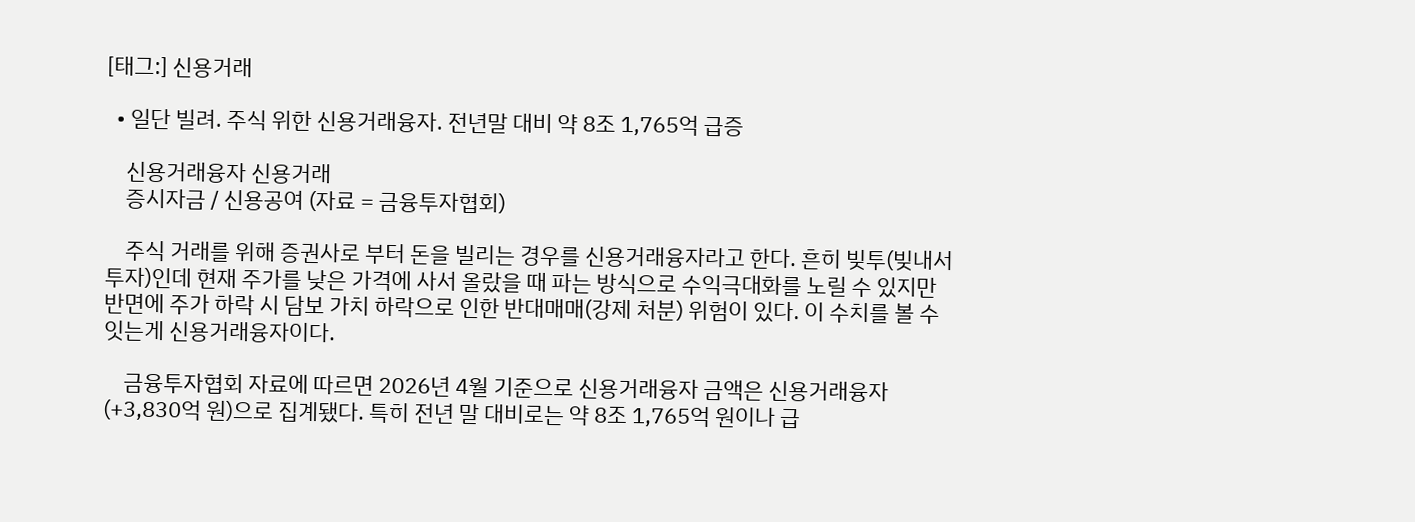[태그:] 신용거래

  • 일단 빌려. 주식 위한 신용거래융자. 전년말 대비 약 8조 1,765억 급증

    신용거래융자 신용거래
    증시자금 / 신용공여 (자료 = 금융투자협회)

    주식 거래를 위해 증권사로 부터 돈을 빌리는 경우를 신용거래융자라고 한다. 흔히 빚투(빚내서 투자)인데 현재 주가를 낮은 가격에 사서 올랐을 때 파는 방식으로 수익극대화를 노릴 수 있지만 반면에 주가 하락 시 담보 가치 하락으로 인한 반대매매(강제 처분) 위험이 있다. 이 수치를 볼 수잇는게 신용거래융자이다.

    금융투자협회 자료에 따르면 2026년 4월 기준으로 신용거래융자 금액은 신용거래융자 (+3,830억 원)으로 집계됐다. 특히 전년 말 대비로는 약 8조 1,765억 원이나 급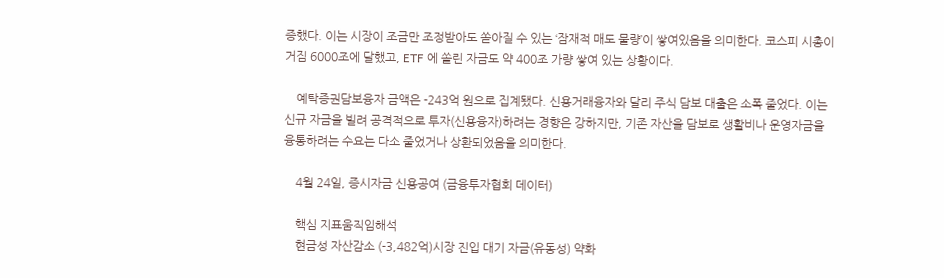증했다. 이는 시장이 조금만 조정받아도 쏟아질 수 있는 ‘잠재적 매도 물량’이 쌓여있음을 의미한다. 코스피 시총이 거짐 6000조에 달했고, ETF 에 쏠린 자금도 약 400조 가량 쌓여 있는 상황이다.

    예탁증권담보융자 금액은 -243억 원으로 집계됐다. 신용거래융자와 달리 주식 담보 대출은 소폭 줄었다. 이는 신규 자금을 빌려 공격적으로 투자(신용융자)하려는 경향은 강하지만, 기존 자산을 담보로 생활비나 운영자금을 융통하려는 수요는 다소 줄었거나 상환되었음을 의미한다.

    4월 24일, 증시자금 신용공여 (금융투자협회 데이터)

    핵심 지표움직임해석
    현금성 자산감소 (-3,482억)시장 진입 대기 자금(유동성) 약화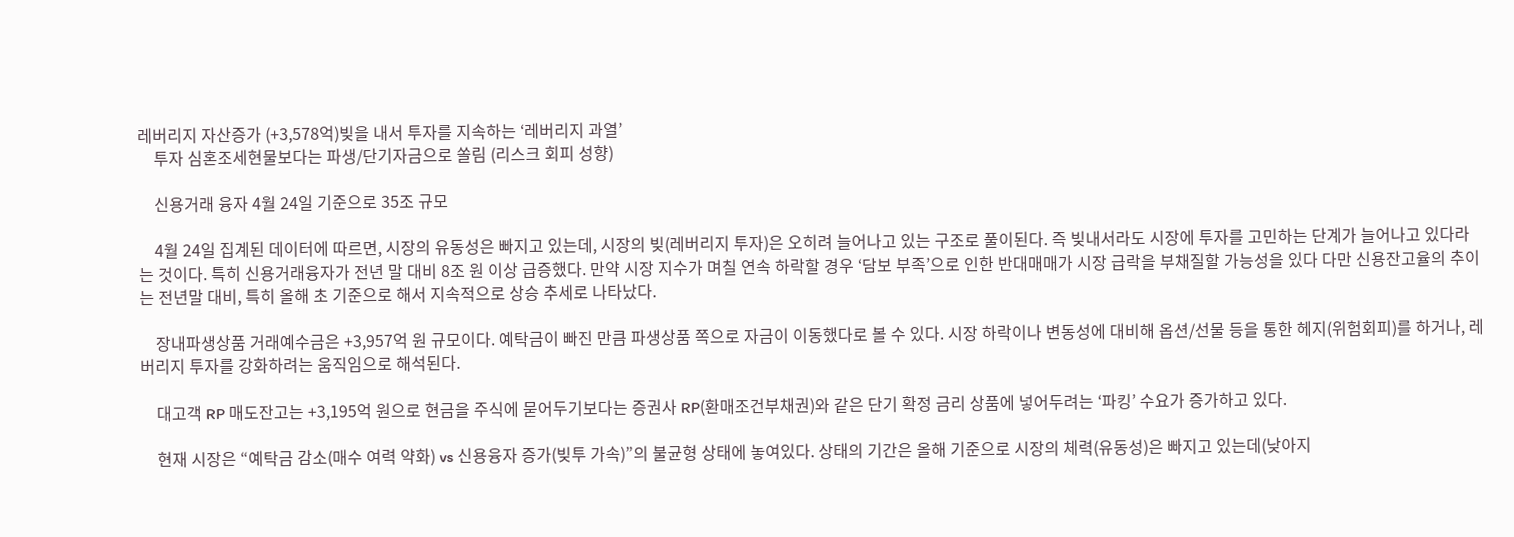레버리지 자산증가 (+3,578억)빚을 내서 투자를 지속하는 ‘레버리지 과열’
    투자 심혼조세현물보다는 파생/단기자금으로 쏠림 (리스크 회피 성향)

    신용거래 융자 4월 24일 기준으로 35조 규모

    4월 24일 집계된 데이터에 따르면, 시장의 유동성은 빠지고 있는데, 시장의 빚(레버리지 투자)은 오히려 늘어나고 있는 구조로 풀이된다. 즉 빚내서라도 시장에 투자를 고민하는 단계가 늘어나고 있다라는 것이다. 특히 신용거래융자가 전년 말 대비 8조 원 이상 급증했다. 만약 시장 지수가 며칠 연속 하락할 경우 ‘담보 부족’으로 인한 반대매매가 시장 급락을 부채질할 가능성을 있다 다만 신용잔고율의 추이는 전년말 대비, 특히 올해 초 기준으로 해서 지속적으로 상승 추세로 나타났다.

    장내파생상품 거래예수금은 +3,957억 원 규모이다. 예탁금이 빠진 만큼 파생상품 쪽으로 자금이 이동했다로 볼 수 있다. 시장 하락이나 변동성에 대비해 옵션/선물 등을 통한 헤지(위험회피)를 하거나, 레버리지 투자를 강화하려는 움직임으로 해석된다.

    대고객 RP 매도잔고는 +3,195억 원으로 현금을 주식에 묻어두기보다는 증권사 RP(환매조건부채권)와 같은 단기 확정 금리 상품에 넣어두려는 ‘파킹’ 수요가 증가하고 있다.

    현재 시장은 “예탁금 감소(매수 여력 약화) vs 신용융자 증가(빚투 가속)”의 불균형 상태에 놓여있다. 상태의 기간은 올해 기준으로 시장의 체력(유동성)은 빠지고 있는데(낮아지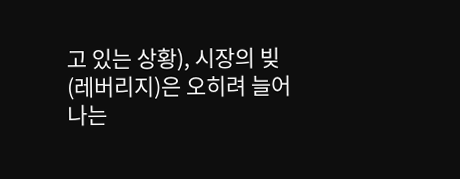고 있는 상황), 시장의 빚(레버리지)은 오히려 늘어나는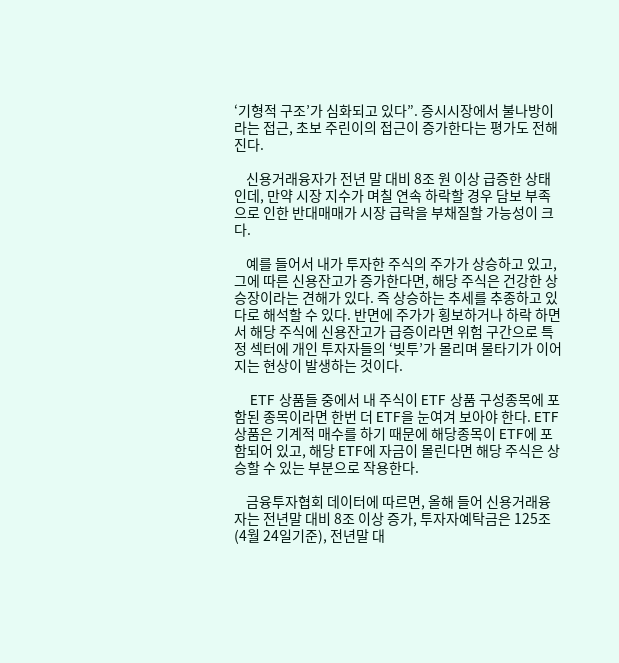‘기형적 구조’가 심화되고 있다”. 증시시장에서 불나방이라는 접근, 초보 주린이의 접근이 증가한다는 평가도 전해진다.

    신용거래융자가 전년 말 대비 8조 원 이상 급증한 상태인데, 만약 시장 지수가 며칠 연속 하락할 경우 담보 부족으로 인한 반대매매가 시장 급락을 부채질할 가능성이 크다.

    예를 들어서 내가 투자한 주식의 주가가 상승하고 있고, 그에 따른 신용잔고가 증가한다면, 해당 주식은 건강한 상승장이라는 견해가 있다. 즉 상승하는 추세를 추종하고 있다로 해석할 수 있다. 반면에 주가가 횡보하거나 하락 하면서 해당 주식에 신용잔고가 급증이라면 위험 구간으로 특정 섹터에 개인 투자자들의 ‘빚투’가 몰리며 물타기가 이어지는 현상이 발생하는 것이다.

    ETF 상품들 중에서 내 주식이 ETF 상품 구성종목에 포함된 종목이라면 한번 더 ETF을 눈여겨 보아야 한다. ETF 상품은 기계적 매수를 하기 때문에 해당종목이 ETF에 포함되어 있고, 해당 ETF에 자금이 몰린다면 해당 주식은 상승할 수 있는 부분으로 작용한다.

    금융투자협회 데이터에 따르면, 올해 들어 신용거래융자는 전년말 대비 8조 이상 증가, 투자자예탁금은 125조(4월 24일기준), 전년말 대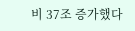비 37조 증가했다